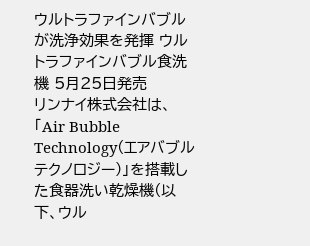ウルトラファインバブルが洗浄効果を発揮 ウルトラファインバブル食洗機 5月25日発売
リンナイ株式会社は、「Air Bubble Technology(エアバブルテクノロジー)」を搭載した食器洗い乾燥機(以下、ウル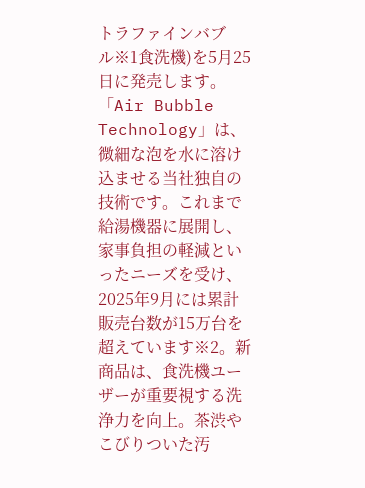トラファインバブル※1食洗機)を5月25日に発売します。「Air Bubble Technology」は、微細な泡を水に溶け込ませる当社独自の技術です。これまで給湯機器に展開し、家事負担の軽減といったニーズを受け、2025年9月には累計販売台数が15万台を超えています※2。新商品は、食洗機ユーザーが重要視する洗浄力を向上。茶渋やこびりついた汚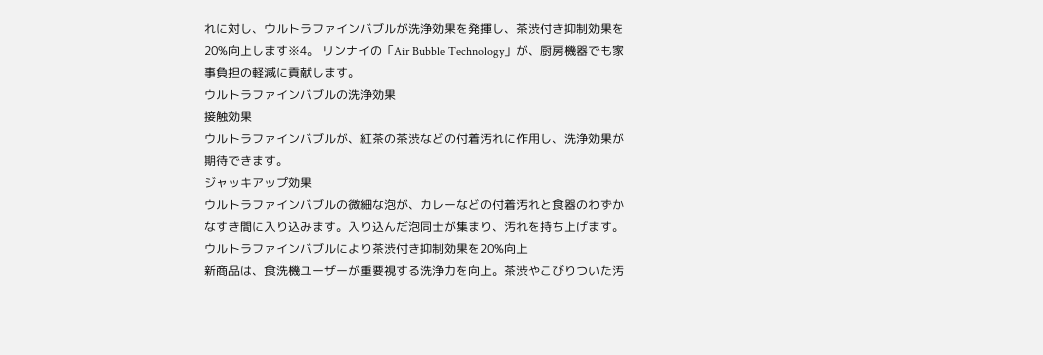れに対し、ウルトラファインバブルが洗浄効果を発揮し、茶渋付き抑制効果を20%向上します※4。 リンナイの「Air Bubble Technology」が、厨房機器でも家事負担の軽減に貢献します。
ウルトラファインバブルの洗浄効果
接触効果
ウルトラファインバブルが、紅茶の茶渋などの付着汚れに作用し、洗浄効果が期待できます。
ジャッキアップ効果
ウルトラファインバブルの微細な泡が、カレーなどの付着汚れと食器のわずかなすき間に入り込みます。入り込んだ泡同士が集まり、汚れを持ち上げます。
ウルトラファインバブルにより茶渋付き抑制効果を20%向上
新商品は、食洗機ユーザーが重要視する洗浄力を向上。茶渋やこびりついた汚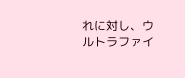れに対し、ウルトラファイ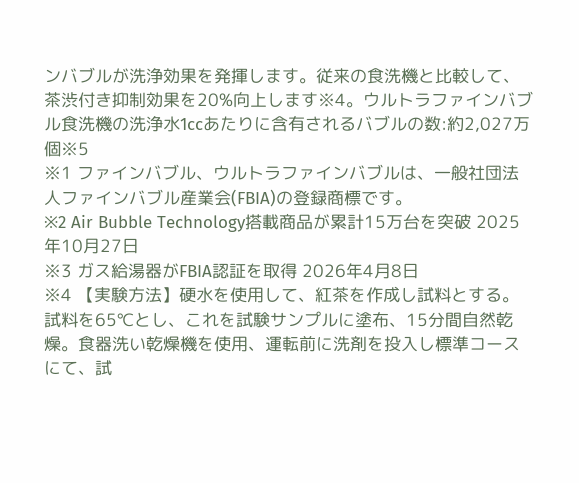ンバブルが洗浄効果を発揮します。従来の食洗機と比較して、茶渋付き抑制効果を20%向上します※4。ウルトラファインバブル食洗機の洗浄水1ccあたりに含有されるバブルの数:約2,027万個※5
※1 ファインバブル、ウルトラファインバブルは、一般社団法人ファインバブル産業会(FBIA)の登録商標です。
※2 Air Bubble Technology搭載商品が累計15万台を突破 2025年10月27日
※3 ガス給湯器がFBIA認証を取得 2026年4月8日
※4 【実験方法】硬水を使用して、紅茶を作成し試料とする。試料を65℃とし、これを試験サンプルに塗布、15分間自然乾燥。食器洗い乾燥機を使用、運転前に洗剤を投入し標準コースにて、試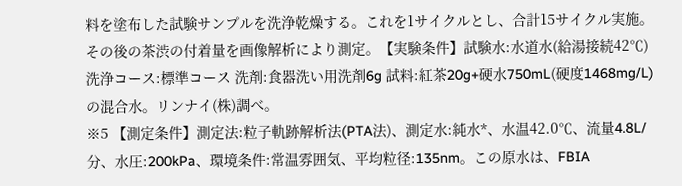料を塗布した試験サンプルを洗浄乾燥する。これを1サイクルとし、合計15サイクル実施。その後の茶渋の付着量を画像解析により測定。【実験条件】試験水:水道水(給湯接続42℃) 洗浄コース:標準コース 洗剤:食器洗い用洗剤6g 試料:紅茶20g+硬水750mL(硬度1468mg/L)の混合水。リンナイ(株)調べ。
※5 【測定条件】測定法:粒子軌跡解析法(PTA法)、測定水:純水*、水温42.0℃、流量4.8L/分、水圧:200kPa、環境条件:常温雰囲気、平均粒径:135nm。この原水は、FBIA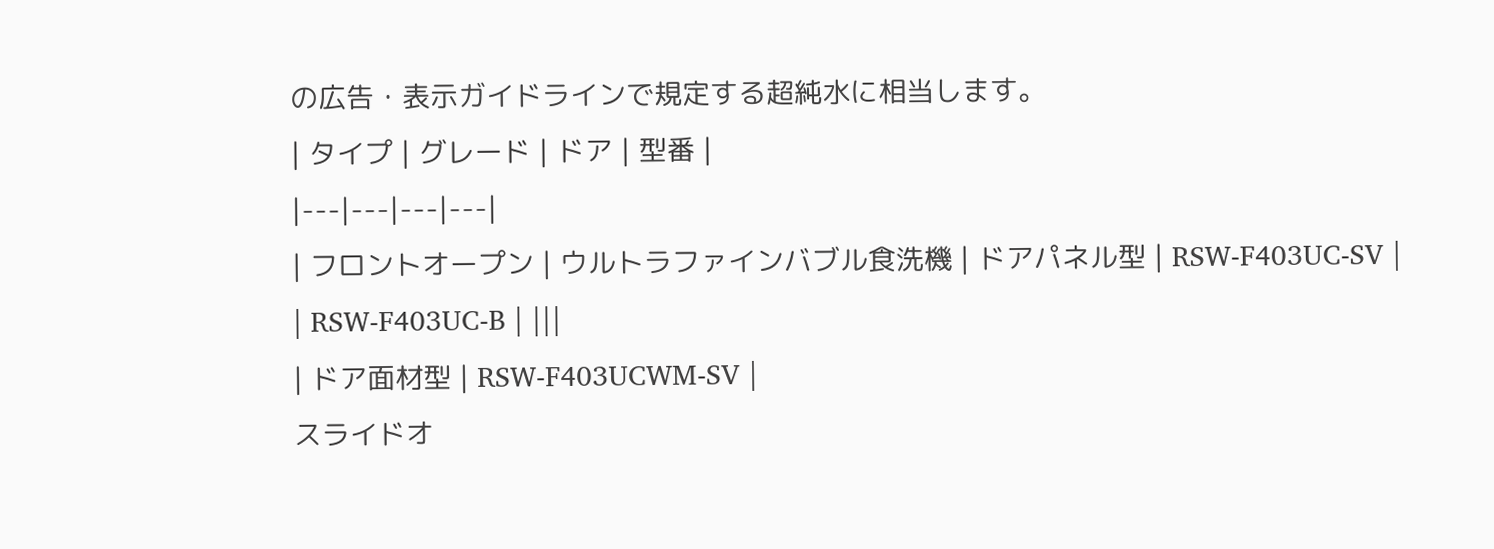の広告・表示ガイドラインで規定する超純水に相当します。
| タイプ | グレード | ドア | 型番 |
|---|---|---|---|
| フロントオープン | ウルトラファインバブル食洗機 | ドアパネル型 | RSW-F403UC-SV |
| RSW-F403UC-B | |||
| ドア面材型 | RSW-F403UCWM-SV |
スライドオ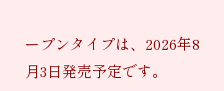ープンタイプは、2026年8月3日発売予定です。